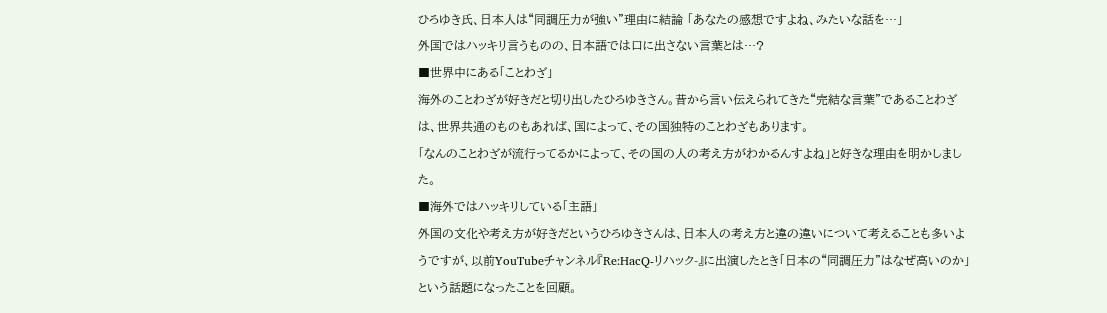ひろゆき氏、日本人は“同調圧力が強い”理由に結論 「あなたの感想ですよね、みたいな話を…」
外国ではハッキリ言うものの、日本語では口に出さない言葉とは…?
■世界中にある「ことわざ」
海外のことわざが好きだと切り出したひろゆきさん。昔から言い伝えられてきた“完結な言葉”であることわざは、世界共通のものもあれば、国によって、その国独特のことわざもあります。
「なんのことわざが流行ってるかによって、その国の人の考え方がわかるんすよね」と好きな理由を明かしました。
■海外ではハッキリしている「主語」
外国の文化や考え方が好きだというひろゆきさんは、日本人の考え方と違の違いについて考えることも多いようですが、以前YouTubeチャンネル『Re:HacQ-リハック-』に出演したとき「日本の“同調圧力”はなぜ高いのか」という話題になったことを回顧。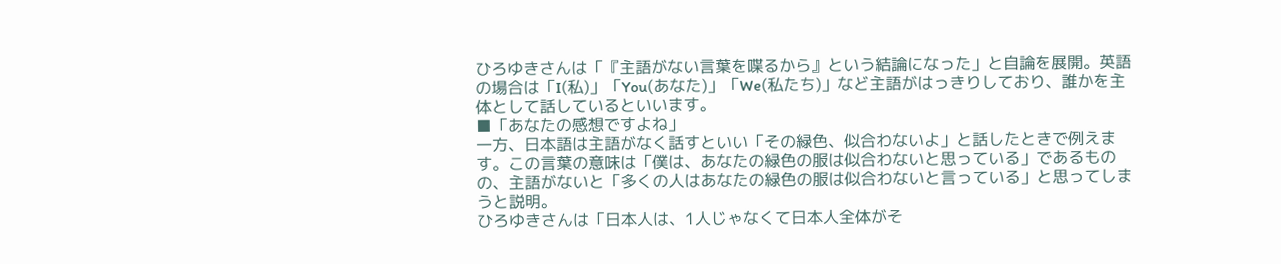ひろゆきさんは「『主語がない言葉を喋るから』という結論になった」と自論を展開。英語の場合は「I(私)」「You(あなた)」「We(私たち)」など主語がはっきりしており、誰かを主体として話しているといいます。
■「あなたの感想ですよね」
一方、日本語は主語がなく話すといい「その緑色、似合わないよ」と話したときで例えます。この言葉の意味は「僕は、あなたの緑色の服は似合わないと思っている」であるものの、主語がないと「多くの人はあなたの緑色の服は似合わないと言っている」と思ってしまうと説明。
ひろゆきさんは「日本人は、1人じゃなくて日本人全体がそ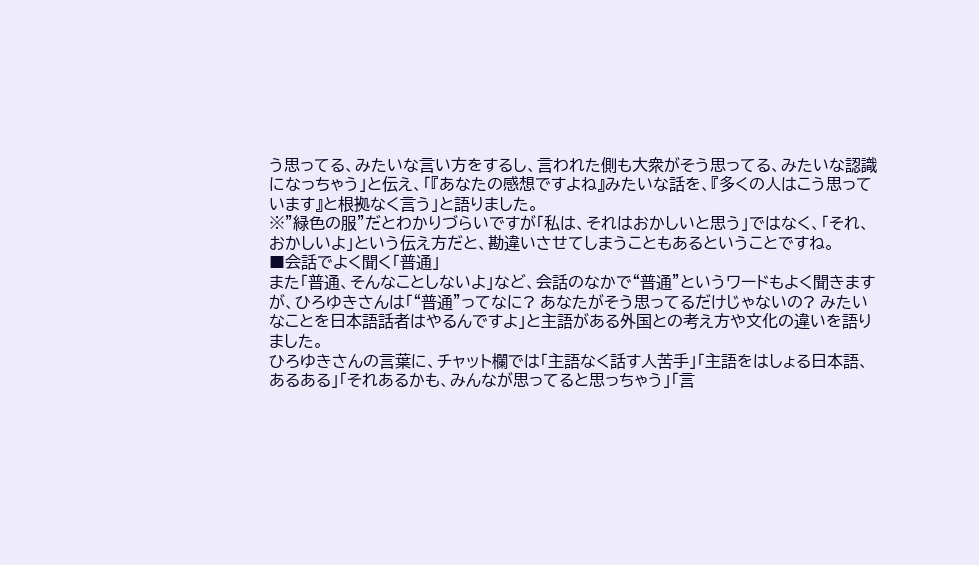う思ってる、みたいな言い方をするし、言われた側も大衆がそう思ってる、みたいな認識になっちゃう」と伝え、「『あなたの感想ですよね』みたいな話を、『多くの人はこう思っています』と根拠なく言う」と語りました。
※”緑色の服”だとわかりづらいですが「私は、それはおかしいと思う」ではなく、「それ、おかしいよ」という伝え方だと、勘違いさせてしまうこともあるということですね。
■会話でよく聞く「普通」
また「普通、そんなことしないよ」など、会話のなかで“普通”というワードもよく聞きますが、ひろゆきさんは「“普通”ってなに? あなたがそう思ってるだけじゃないの? みたいなことを日本語話者はやるんですよ」と主語がある外国との考え方や文化の違いを語りました。
ひろゆきさんの言葉に、チャット欄では「主語なく話す人苦手」「主語をはしょる日本語、あるある」「それあるかも、みんなが思ってると思っちゃう」「言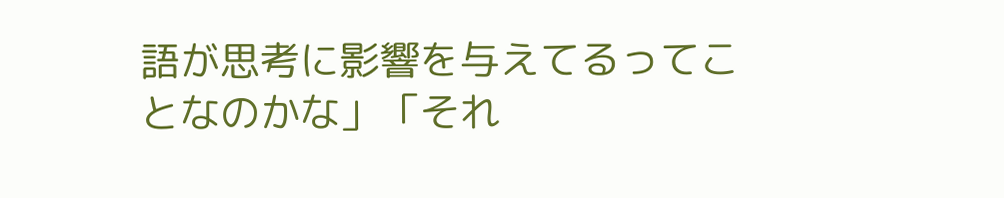語が思考に影響を与えてるってことなのかな」「それ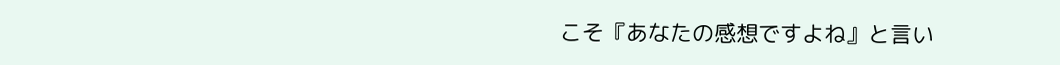こそ『あなたの感想ですよね』と言い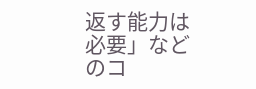返す能力は必要」などのコ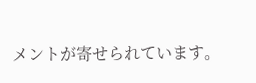メントが寄せられています。